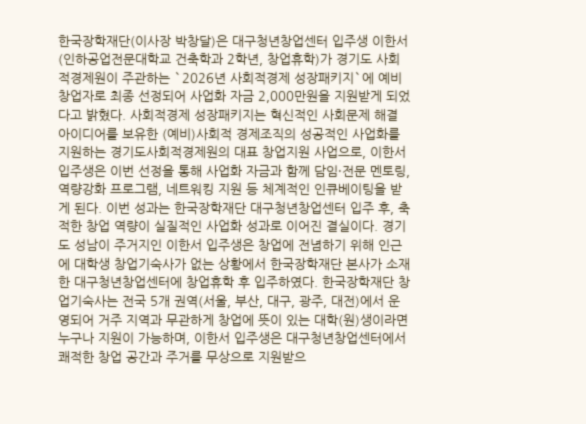한국장학재단(이사장 박창달)은 대구청년창업센터 입주생 이한서(인하공업전문대학교 건축학과 2학년, 창업휴학)가 경기도 사회적경제원이 주관하는 `2026년 사회적경제 성장패키지`에 예비창업자로 최종 선정되어 사업화 자금 2,000만원을 지원받게 되었다고 밝혔다. 사회적경제 성장패키지는 혁신적인 사회문제 해결 아이디어를 보유한 (예비)사회적 경제조직의 성공적인 사업화를 지원하는 경기도사회적경제원의 대표 창업지원 사업으로, 이한서 입주생은 이번 선정을 통해 사업화 자금과 함께 담임·전문 멘토링, 역량강화 프로그램, 네트워킹 지원 등 체계적인 인큐베이팅을 받게 된다. 이번 성과는 한국장학재단 대구청년창업센터 입주 후, 축적한 창업 역량이 실질적인 사업화 성과로 이어진 결실이다. 경기도 성남이 주거지인 이한서 입주생은 창업에 전념하기 위해 인근에 대학생 창업기숙사가 없는 상황에서 한국장학재단 본사가 소재한 대구청년창업센터에 창업휴학 후 입주하였다. 한국장학재단 창업기숙사는 전국 5개 권역(서울, 부산, 대구, 광주, 대전)에서 운영되어 거주 지역과 무관하게 창업에 뜻이 있는 대학(원)생이라면 누구나 지원이 가능하며, 이한서 입주생은 대구청년창업센터에서 쾌적한 창업 공간과 주거를 무상으로 지원받으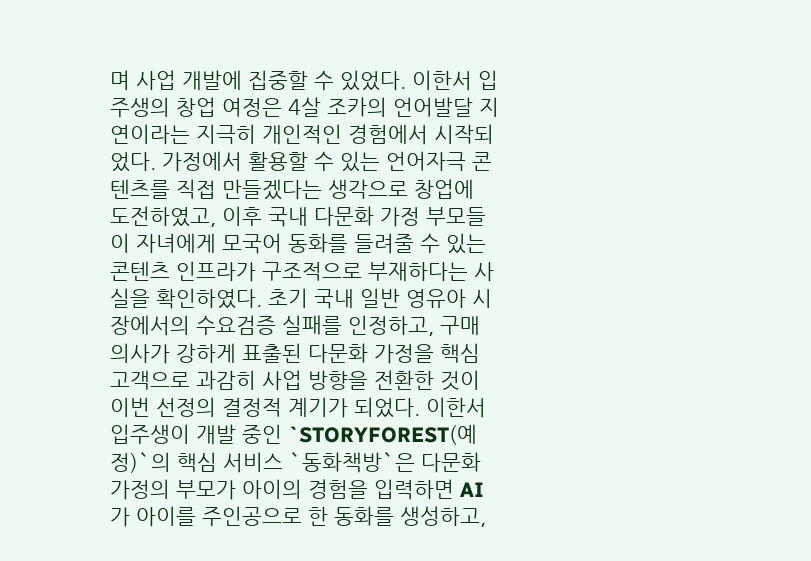며 사업 개발에 집중할 수 있었다. 이한서 입주생의 창업 여정은 4살 조카의 언어발달 지연이라는 지극히 개인적인 경험에서 시작되었다. 가정에서 활용할 수 있는 언어자극 콘텐츠를 직접 만들겠다는 생각으로 창업에 도전하였고, 이후 국내 다문화 가정 부모들이 자녀에게 모국어 동화를 들려줄 수 있는 콘텐츠 인프라가 구조적으로 부재하다는 사실을 확인하였다. 초기 국내 일반 영유아 시장에서의 수요검증 실패를 인정하고, 구매 의사가 강하게 표출된 다문화 가정을 핵심 고객으로 과감히 사업 방향을 전환한 것이 이번 선정의 결정적 계기가 되었다. 이한서 입주생이 개발 중인 `STORYFOREST(예정)`의 핵심 서비스 `동화책방`은 다문화 가정의 부모가 아이의 경험을 입력하면 AI가 아이를 주인공으로 한 동화를 생성하고,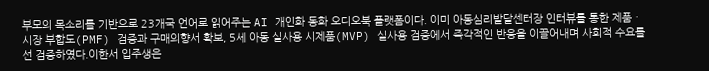부모의 목소리를 기반으로 23개국 언어로 읽어주는 AI 개인화 동화 오디오북 플랫폼이다. 이미 아동심리발달센터장 인터뷰를 통한 제품ㆍ시장 부합도(PMF) 검증과 구매의향서 확보, 5세 아동 실사용 시제품(MVP) 실사용 검증에서 즉각적인 반응을 이끌어내며 사회적 수요를 선 검증하였다.이한서 입주생은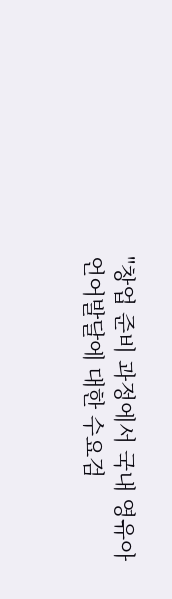"창업 준비 과정에서 국내 영유아 언어발달에 대한 수요검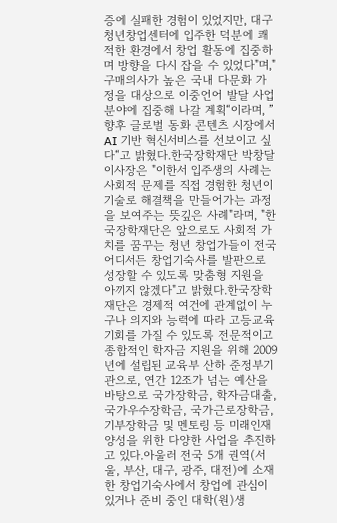증에 실패한 경험이 있었지만, 대구청년창업센터에 입주한 덕분에 쾌적한 환경에서 창업 활동에 집중하며 방향을 다시 잡을 수 있었다"며,"구매의사가 높은 국내 다문화 가정을 대상으로 이중언어 발달 사업 분야에 집중해 나갈 계획“이라며, ”향후 글로벌 동화 콘텐츠 시장에서 AI 기반 혁신서비스를 선보이고 싶다“고 밝혔다.한국장학재단 박창달 이사장은 "이한서 입주생의 사례는 사회적 문제를 직접 경험한 청년이 기술로 해결책을 만들어가는 과정을 보여주는 뜻깊은 사례"라며, "한국장학재단은 앞으로도 사회적 가치를 꿈꾸는 청년 창업가들이 전국 어디서든 창업기숙사를 발판으로 성장할 수 있도록 맞춤형 지원을 아끼지 않겠다"고 밝혔다.한국장학재단은 경제적 여건에 관계없이 누구나 의지와 능력에 따라 고등교육 기회를 가질 수 있도록 전문적이고 종합적인 학자금 지원을 위해 2009년에 설립된 교육부 산하 준정부기관으로, 연간 12조가 넘는 예산을 바탕으로 국가장학금, 학자금대출, 국가우수장학금, 국가근로장학금, 기부장학금 및 멘토링 등 미래인재 양성을 위한 다양한 사업을 추진하고 있다.아울러 전국 5개 권역(서울, 부산, 대구, 광주, 대전)에 소재한 창업기숙사에서 창업에 관심이 있거나 준비 중인 대학(원)생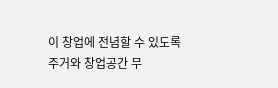이 창업에 전념할 수 있도록 주거와 창업공간 무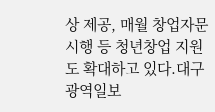상 제공, 매월 창업자문 시행 등 청년창업 지원도 확대하고 있다.대구광역일보